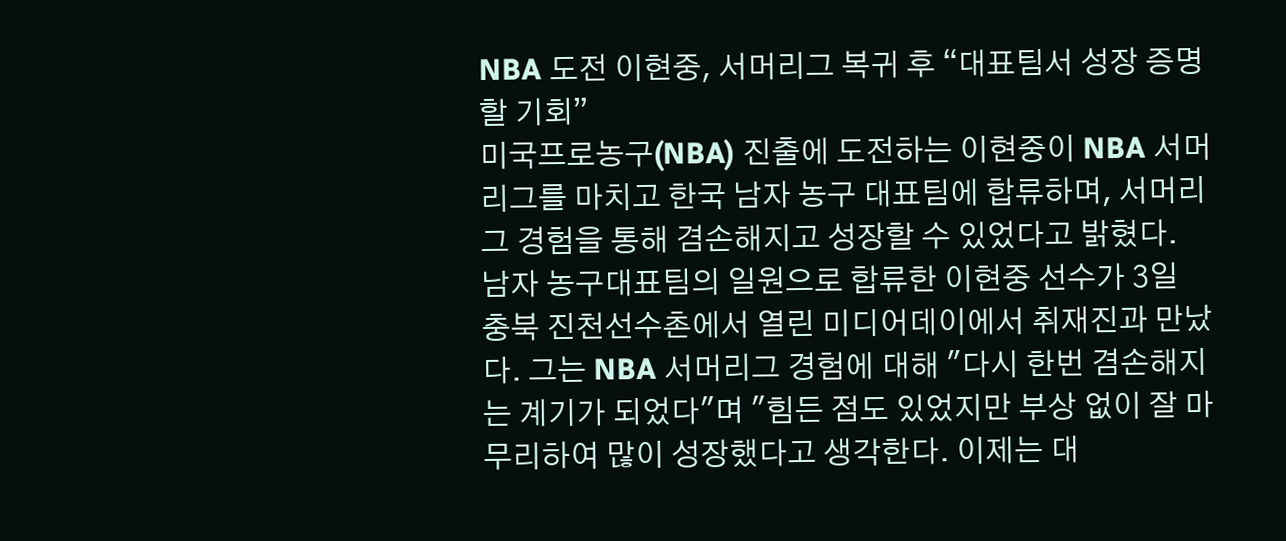NBA 도전 이현중, 서머리그 복귀 후 “대표팀서 성장 증명할 기회”
미국프로농구(NBA) 진출에 도전하는 이현중이 NBA 서머리그를 마치고 한국 남자 농구 대표팀에 합류하며, 서머리그 경험을 통해 겸손해지고 성장할 수 있었다고 밝혔다.
남자 농구대표팀의 일원으로 합류한 이현중 선수가 3일 충북 진천선수촌에서 열린 미디어데이에서 취재진과 만났다. 그는 NBA 서머리그 경험에 대해 "다시 한번 겸손해지는 계기가 되었다"며 "힘든 점도 있었지만 부상 없이 잘 마무리하여 많이 성장했다고 생각한다. 이제는 대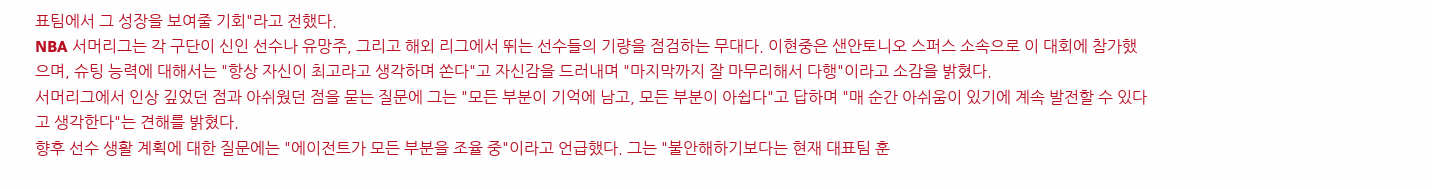표팀에서 그 성장을 보여줄 기회"라고 전했다.
NBA 서머리그는 각 구단이 신인 선수나 유망주, 그리고 해외 리그에서 뛰는 선수들의 기량을 점검하는 무대다. 이현중은 샌안토니오 스퍼스 소속으로 이 대회에 참가했으며, 슈팅 능력에 대해서는 "항상 자신이 최고라고 생각하며 쏜다"고 자신감을 드러내며 "마지막까지 잘 마무리해서 다행"이라고 소감을 밝혔다.
서머리그에서 인상 깊었던 점과 아쉬웠던 점을 묻는 질문에 그는 "모든 부분이 기억에 남고, 모든 부분이 아쉽다"고 답하며 "매 순간 아쉬움이 있기에 계속 발전할 수 있다고 생각한다"는 견해를 밝혔다.
향후 선수 생활 계획에 대한 질문에는 "에이전트가 모든 부분을 조율 중"이라고 언급했다. 그는 "불안해하기보다는 현재 대표팀 훈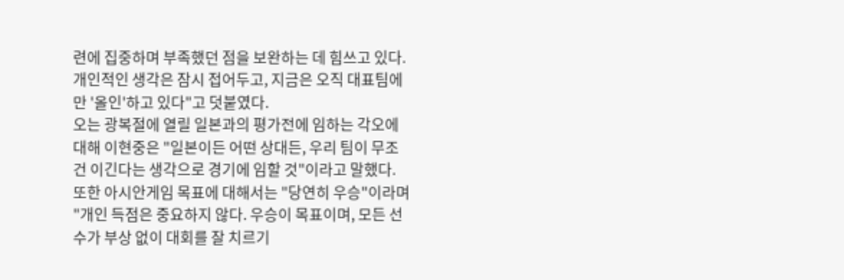련에 집중하며 부족했던 점을 보완하는 데 힘쓰고 있다. 개인적인 생각은 잠시 접어두고, 지금은 오직 대표팀에만 '올인'하고 있다"고 덧붙였다.
오는 광복절에 열릴 일본과의 평가전에 임하는 각오에 대해 이현중은 "일본이든 어떤 상대든, 우리 팀이 무조건 이긴다는 생각으로 경기에 임할 것"이라고 말했다. 또한 아시안게임 목표에 대해서는 "당연히 우승"이라며 "개인 득점은 중요하지 않다. 우승이 목표이며, 모든 선수가 부상 없이 대회를 잘 치르기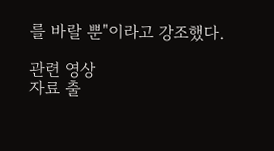를 바랄 뿐"이라고 강조했다.

관련 영상
자료 출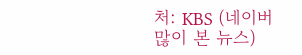처: KBS (네이버 많이 본 뉴스)